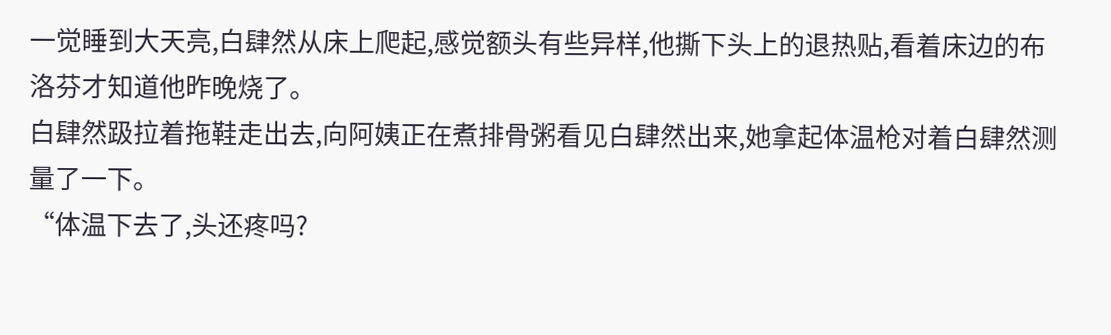一觉睡到大天亮,白肆然从床上爬起,感觉额头有些异样,他撕下头上的退热贴,看着床边的布洛芬才知道他昨晚烧了。
白肆然趿拉着拖鞋走出去,向阿姨正在煮排骨粥看见白肆然出来,她拿起体温枪对着白肆然测量了一下。
“体温下去了,头还疼吗?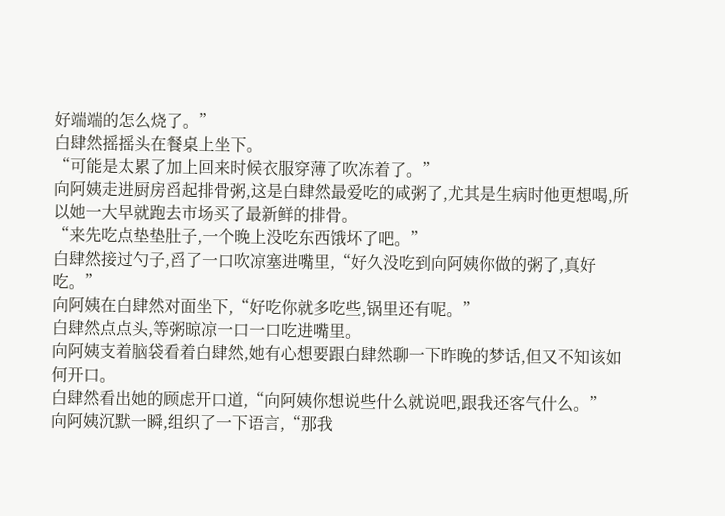好端端的怎么烧了。”
白肆然摇摇头在餐桌上坐下。
“可能是太累了加上回来时候衣服穿薄了吹冻着了。”
向阿姨走进厨房舀起排骨粥,这是白肆然最爱吃的咸粥了,尤其是生病时他更想喝,所以她一大早就跑去市场买了最新鲜的排骨。
“来先吃点垫垫肚子,一个晚上没吃东西饿坏了吧。”
白肆然接过勺子,舀了一口吹凉塞进嘴里,“好久没吃到向阿姨你做的粥了,真好吃。”
向阿姨在白肆然对面坐下,“好吃你就多吃些,锅里还有呢。”
白肆然点点头,等粥晾凉一口一口吃进嘴里。
向阿姨支着脑袋看着白肆然,她有心想要跟白肆然聊一下昨晚的梦话,但又不知该如何开口。
白肆然看出她的顾虑开口道,“向阿姨你想说些什么就说吧,跟我还客气什么。”
向阿姨沉默一瞬,组织了一下语言,“那我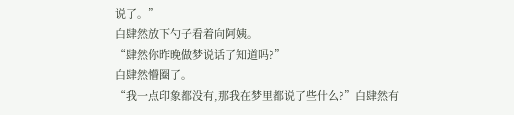说了。”
白肆然放下勺子看着向阿姨。
“肆然你昨晚做梦说话了知道吗?”
白肆然懵圈了。
“我一点印象都没有,那我在梦里都说了些什么?”白肆然有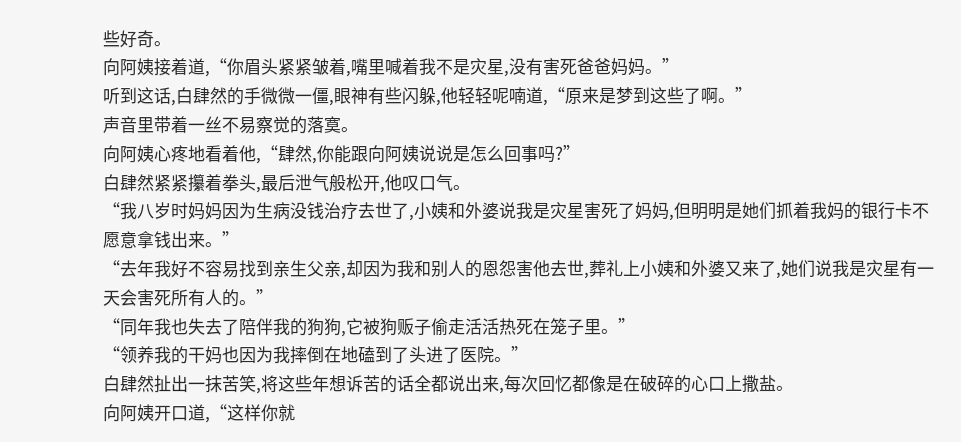些好奇。
向阿姨接着道,“你眉头紧紧皱着,嘴里喊着我不是灾星,没有害死爸爸妈妈。”
听到这话,白肆然的手微微一僵,眼神有些闪躲,他轻轻呢喃道,“原来是梦到这些了啊。”
声音里带着一丝不易察觉的落寞。
向阿姨心疼地看着他,“肆然,你能跟向阿姨说说是怎么回事吗?”
白肆然紧紧攥着拳头,最后泄气般松开,他叹口气。
“我八岁时妈妈因为生病没钱治疗去世了,小姨和外婆说我是灾星害死了妈妈,但明明是她们抓着我妈的银行卡不愿意拿钱出来。”
“去年我好不容易找到亲生父亲,却因为我和别人的恩怨害他去世,葬礼上小姨和外婆又来了,她们说我是灾星有一天会害死所有人的。”
“同年我也失去了陪伴我的狗狗,它被狗贩子偷走活活热死在笼子里。”
“领养我的干妈也因为我摔倒在地磕到了头进了医院。”
白肆然扯出一抹苦笑,将这些年想诉苦的话全都说出来,每次回忆都像是在破碎的心口上撒盐。
向阿姨开口道,“这样你就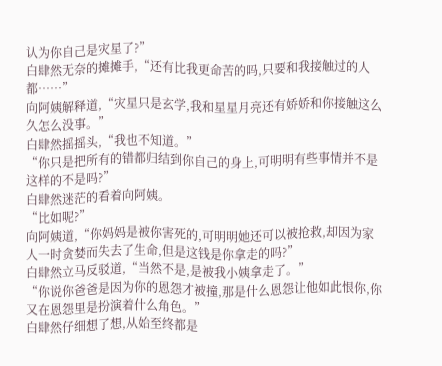认为你自己是灾星了?”
白肆然无奈的摊摊手,“还有比我更命苦的吗,只要和我接触过的人都……”
向阿姨解释道,“灾星只是玄学,我和星星月亮还有娇娇和你接触这么久怎么没事。”
白肆然摇摇头,“我也不知道。”
“你只是把所有的错都归结到你自己的身上,可明明有些事情并不是这样的不是吗?”
白肆然迷茫的看着向阿姨。
“比如呢?”
向阿姨道,“你妈妈是被你害死的,可明明她还可以被抢救,却因为家人一时贪婪而失去了生命,但是这钱是你拿走的吗?”
白肆然立马反驳道,“当然不是,是被我小姨拿走了。”
“你说你爸爸是因为你的恩怨才被撞,那是什么恩怨让他如此恨你,你又在恩怨里是扮演着什么角色。”
白肆然仔细想了想,从始至终都是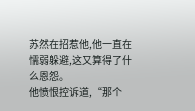苏然在招惹他,他一直在懦弱躲避,这又算得了什么恩怨。
他愤恨控诉道,“那个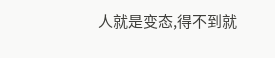人就是变态,得不到就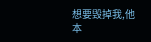想要毁掉我,他本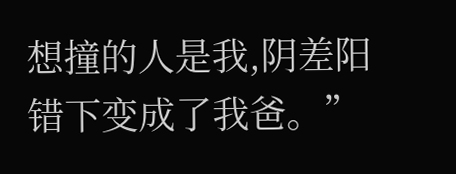想撞的人是我,阴差阳错下变成了我爸。”